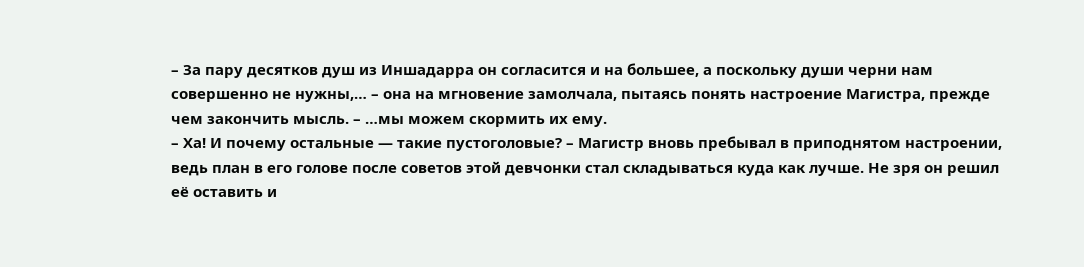– За пару десятков душ из Иншадарра он согласится и на большее, а поскольку души черни нам совершенно не нужны,… – она на мгновение замолчала, пытаясь понять настроение Магистра, прежде чем закончить мысль. – …мы можем скормить их ему.
– Ха! И почему остальные — такие пустоголовые? – Магистр вновь пребывал в приподнятом настроении, ведь план в его голове после советов этой девчонки стал складываться куда как лучше. Не зря он решил её оставить и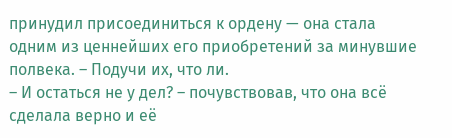принудил присоединиться к ордену — она стала одним из ценнейших его приобретений за минувшие полвека. – Подучи их, что ли.
– И остаться не у дел? – почувствовав, что она всё сделала верно и её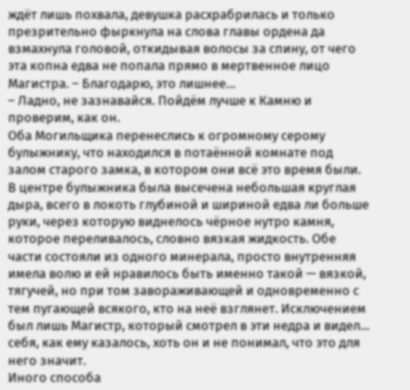ждёт лишь похвала, девушка расхрабрилась и только презрительно фыркнула на слова главы ордена да взмахнула головой, откидывая волосы за спину, от чего эта копна едва не попала прямо в мертвенное лицо Магистра. – Благодарю, это лишнее…
– Ладно, не зазнавайся. Пойдём лучше к Камню и проверим, как он.
Оба Могильщика перенеслись к огромному серому булыжнику, что находился в потаённой комнате под залом старого замка, в котором они всё это время были. В центре булыжника была высечена небольшая круглая дыра, всего в локоть глубиной и шириной едва ли больше руки, через которую виднелось чёрное нутро камня, которое переливалось, словно вязкая жидкость. Обе части состояли из одного минерала, просто внутренняя имела волю и ей нравилось быть именно такой — вязкой, тягучей, но при том завораживающей и одновременно с тем пугающей всякого, кто на неё взглянет. Исключением был лишь Магистр, который смотрел в эти недра и видел… себя, как ему казалось, хоть он и не понимал, что это для него значит.
Иного способа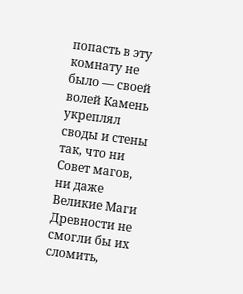попасть в эту комнату не было — своей волей Камень укреплял своды и стены так, что ни Совет магов, ни даже Великие Маги Древности не смогли бы их сломить,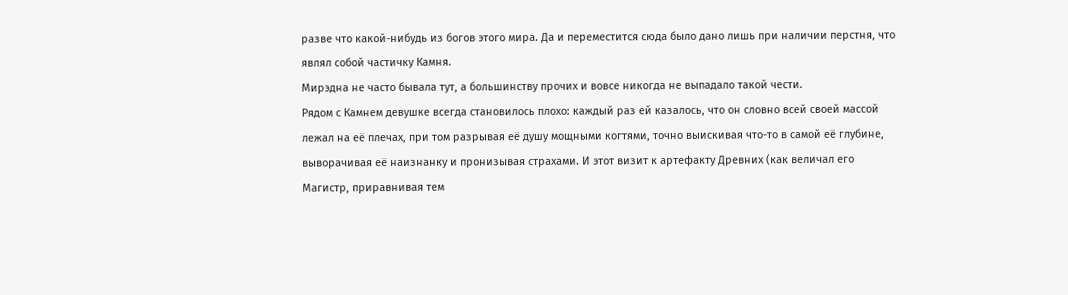разве что какой-нибудь из богов этого мира. Да и переместится сюда было дано лишь при наличии перстня, что являл собой частичку Камня.
Мирэдна не часто бывала тут, а большинству прочих и вовсе никогда не выпадало такой чести.
Рядом с Камнем девушке всегда становилось плохо: каждый раз ей казалось, что он словно всей своей массой лежал на её плечах, при том разрывая её душу мощными когтями, точно выискивая что-то в самой её глубине, выворачивая её наизнанку и пронизывая страхами. И этот визит к артефакту Древних (как величал его Магистр, приравнивая тем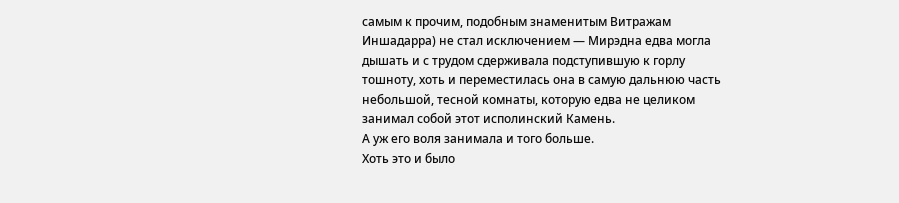самым к прочим, подобным знаменитым Витражам Иншадарра) не стал исключением — Мирэдна едва могла дышать и с трудом сдерживала подступившую к горлу тошноту, хоть и переместилась она в самую дальнюю часть небольшой, тесной комнаты, которую едва не целиком занимал собой этот исполинский Камень.
А уж его воля занимала и того больше.
Хоть это и было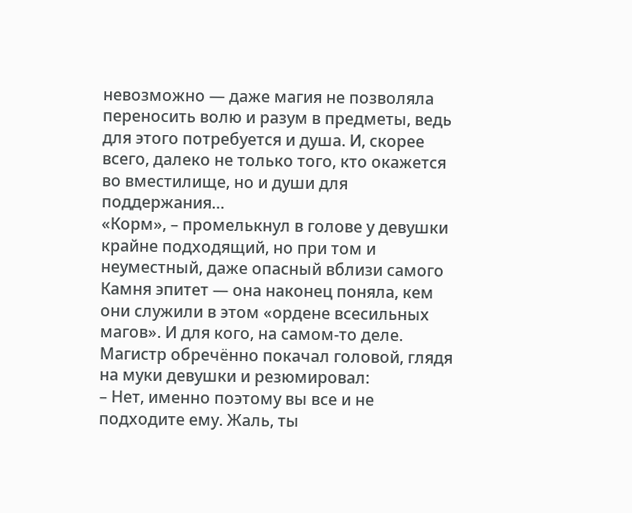невозможно — даже магия не позволяла переносить волю и разум в предметы, ведь для этого потребуется и душа. И, скорее всего, далеко не только того, кто окажется во вместилище, но и души для поддержания…
«Корм», – промелькнул в голове у девушки крайне подходящий, но при том и неуместный, даже опасный вблизи самого Камня эпитет — она наконец поняла, кем они служили в этом «ордене всесильных магов». И для кого, на самом-то деле.
Магистр обречённо покачал головой, глядя на муки девушки и резюмировал:
– Нет, именно поэтому вы все и не подходите ему. Жаль, ты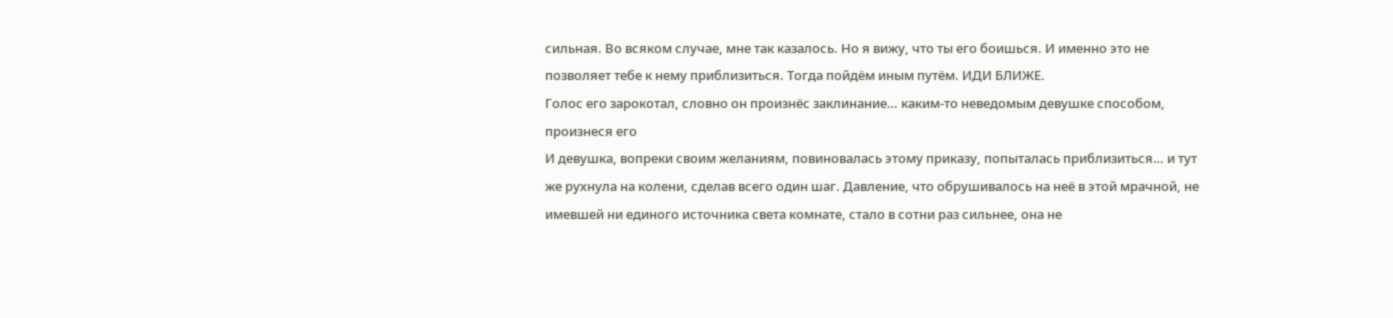сильная. Во всяком случае, мне так казалось. Но я вижу, что ты его боишься. И именно это не позволяет тебе к нему приблизиться. Тогда пойдём иным путём. ИДИ БЛИЖЕ.
Голос его зарокотал, словно он произнёс заклинание… каким-то неведомым девушке способом, произнеся его
И девушка, вопреки своим желаниям, повиновалась этому приказу, попыталась приблизиться… и тут же рухнула на колени, сделав всего один шаг. Давление, что обрушивалось на неё в этой мрачной, не имевшей ни единого источника света комнате, стало в сотни раз сильнее, она не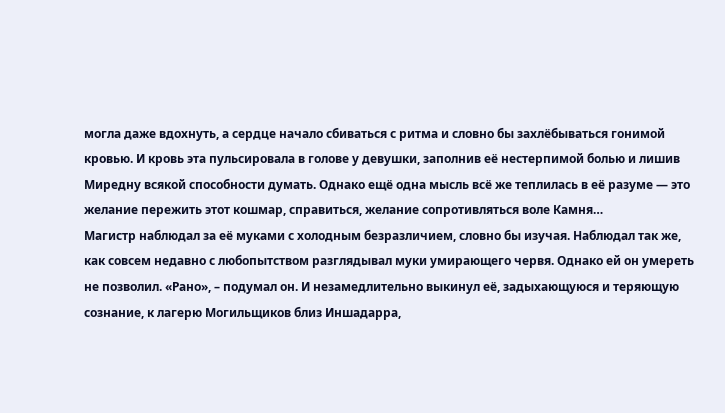могла даже вдохнуть, а сердце начало сбиваться с ритма и словно бы захлёбываться гонимой кровью. И кровь эта пульсировала в голове у девушки, заполнив её нестерпимой болью и лишив Миредну всякой способности думать. Однако ещё одна мысль всё же теплилась в её разуме — это желание пережить этот кошмар, справиться, желание сопротивляться воле Камня…
Магистр наблюдал за её муками с холодным безразличием, словно бы изучая. Наблюдал так же, как совсем недавно с любопытством разглядывал муки умирающего червя. Однако ей он умереть не позволил. «Рано», – подумал он. И незамедлительно выкинул её, задыхающуюся и теряющую сознание, к лагерю Могильщиков близ Иншадарра,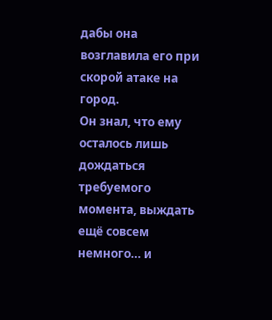дабы она возглавила его при скорой атаке на город.
Он знал, что ему осталось лишь дождаться требуемого момента, выждать ещё совсем немного… и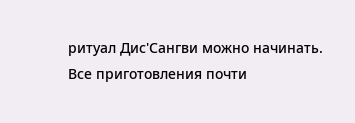ритуал Дис'Сангви можно начинать. Все приготовления почти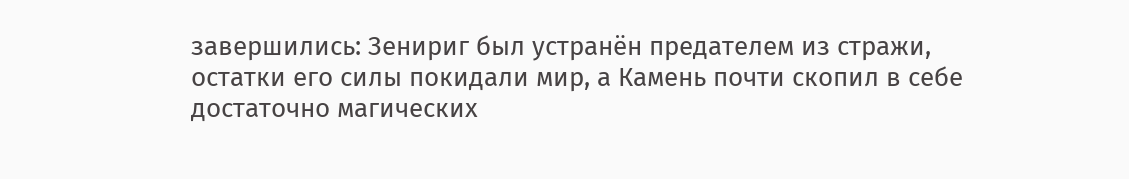завершились: Зенириг был устранён предателем из стражи, остатки его силы покидали мир, а Камень почти скопил в себе достаточно магических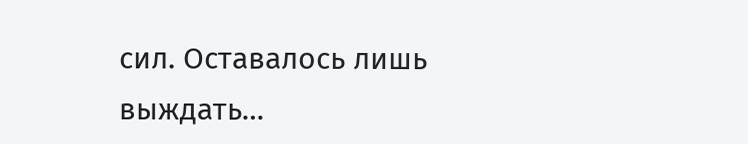сил. Оставалось лишь выждать…